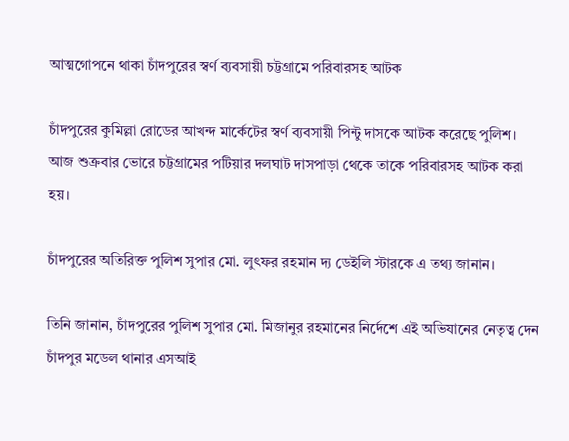আত্মগোপনে থাকা চাঁদপুরের স্বর্ণ ব্যবসায়ী চট্টগ্রামে পরিবারসহ আটক

চাঁদপুরের কুমিল্লা রোডের আখন্দ মার্কেটের স্বর্ণ ব্যবসায়ী পিন্টু দাসকে আটক করেছে পুলিশ। আজ শুক্রবার ভোরে চট্টগ্রামের পটিয়ার দলঘাট দাসপাড়া থেকে তাকে পরিবারসহ আটক করা হয়।

চাঁদপুরের অতিরিক্ত পুলিশ সুপার মো. লুৎফর রহমান দ্য ডেইলি স্টারকে এ তথ্য জানান।

তিনি জানান, চাঁদপুরের পুলিশ সুপার মো. মিজানুর রহমানের নির্দেশে এই অভিযানের নেতৃত্ব দেন চাঁদপুর মডেল থানার এসআই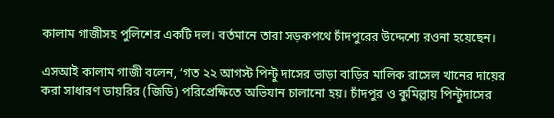কালাম গাজীসহ পুলিশের একটি দল। বর্তমানে তারা সড়কপথে চাঁদপুরের উদ্দেশ্যে রওনা হয়েছেন।

এসআই কালাম গাজী বলেন, ‘গত ২২ আগস্ট পিন্টু দাসের ভাড়া বাড়ির মালিক রাসেল খানের দায়ের করা সাধারণ ডায়রির (জিডি) পরিপ্রেক্ষিতে অভিযান চালানো হয়। চাঁদপুর ও কুমিল্লায় পিন্টুদাসের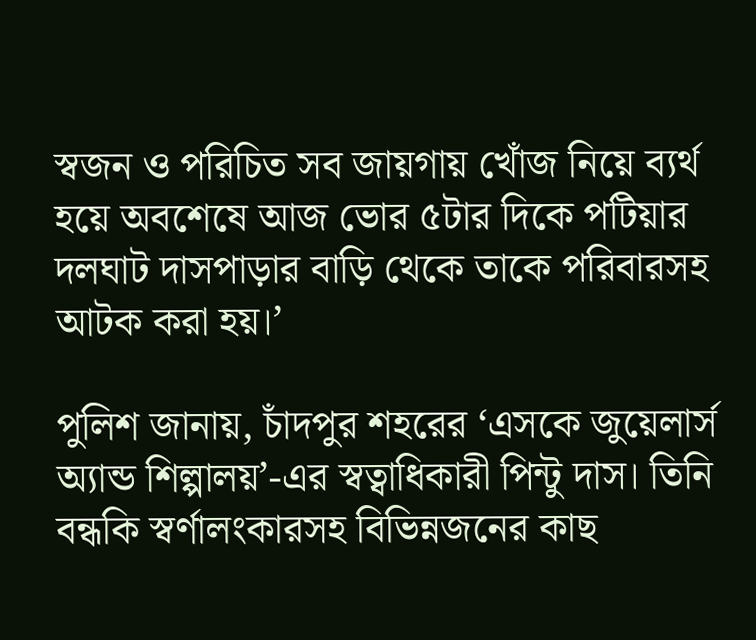স্বজন ও পরিচিত সব জায়গায় খোঁজ নিয়ে ব্যর্থ হয়ে অবশেষে আজ ভোর ৫টার দিকে পটিয়ার দলঘাট দাসপাড়ার বাড়ি থেকে তাকে পরিবারসহ আটক করা হয়।’

পুলিশ জানায়, চাঁদপুর শহরের ‘এসকে জুয়েলার্স অ্যান্ড শিল্পালয়’-এর স্বত্বাধিকারী পিন্টু দাস। তিনি বন্ধকি স্বর্ণালংকারসহ বিভিন্নজনের কাছ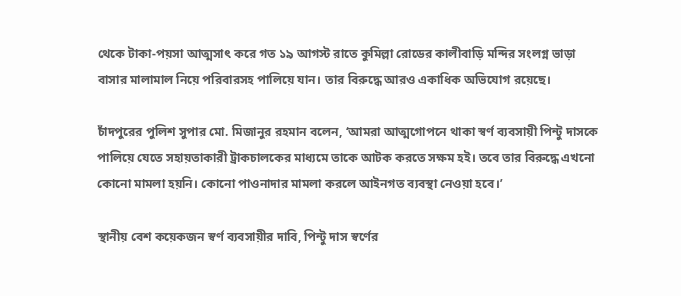থেকে টাকা-পয়সা আত্মসাৎ করে গত ১৯ আগস্ট রাতে কুমিল্লা রোডের কালীবাড়ি মন্দির সংলগ্ন ভাড়া বাসার মালামাল নিয়ে পরিবারসহ পালিয়ে যান। তার বিরুদ্ধে আরও একাধিক অভিযোগ রয়েছে।

চাঁদপুরের পুলিশ সুপার মো. মিজানুর রহমান বলেন, ‘আমরা আত্মগোপনে থাকা স্বর্ণ ব্যবসায়ী পিন্টু দাসকে পালিয়ে যেতে সহায়তাকারী ট্রাকচালকের মাধ্যমে তাকে আটক করতে সক্ষম হই। তবে তার বিরুদ্ধে এখনো কোনো মামলা হয়নি। কোনো পাওনাদার মামলা করলে আইনগত ব্যবস্থা নেওয়া হবে।’

স্থানীয় বেশ কয়েকজন স্বর্ণ ব্যবসায়ীর দাবি, পিন্টু দাস স্বর্ণের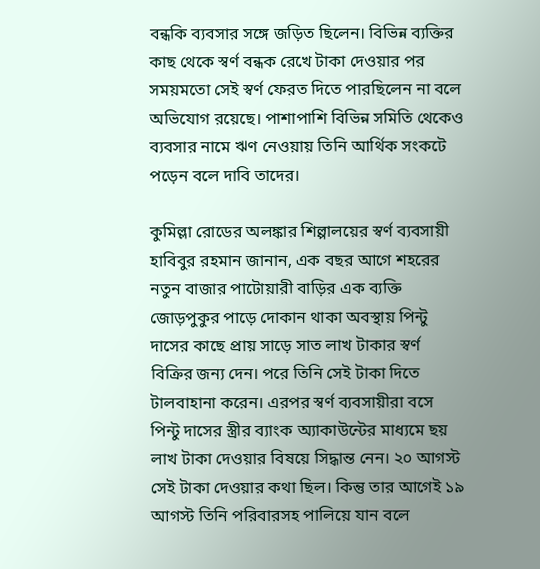বন্ধকি ব্যবসার সঙ্গে জড়িত ছিলেন। বিভিন্ন ব্যক্তির কাছ থেকে স্বর্ণ বন্ধক রেখে টাকা দেওয়ার পর সময়মতো সেই স্বর্ণ ফেরত দিতে পারছিলেন না বলে অভিযোগ রয়েছে। পাশাপাশি বিভিন্ন সমিতি থেকেও ব্যবসার নামে ঋণ নেওয়ায় তিনি আর্থিক সংকটে পড়েন বলে দাবি তাদের।

কুমিল্লা রোডের অলঙ্কার শিল্পালয়ের স্বর্ণ ব্যবসায়ী হাবিবুর রহমান জানান, এক বছর আগে শহরের নতুন বাজার পাটোয়ারী বাড়ির এক ব্যক্তি জোড়পুকুর পাড়ে দোকান থাকা অবস্থায় পিন্টু দাসের কাছে প্রায় সাড়ে সাত লাখ টাকার স্বর্ণ বিক্রির জন্য দেন। পরে তিনি সেই টাকা দিতে টালবাহানা করেন। এরপর স্বর্ণ ব্যবসায়ীরা বসে পিন্টু দাসের স্ত্রীর ব্যাংক অ্যাকাউন্টের মাধ্যমে ছয় লাখ টাকা দেওয়ার বিষয়ে সিদ্ধান্ত নেন। ২০ আগস্ট সেই টাকা দেওয়ার কথা ছিল। কিন্তু তার আগেই ১৯ আগস্ট তিনি পরিবারসহ পালিয়ে যান বলে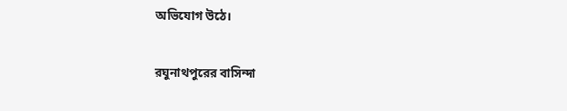অভিযোগ উঠে।

রঘুনাথপুরের বাসিন্দা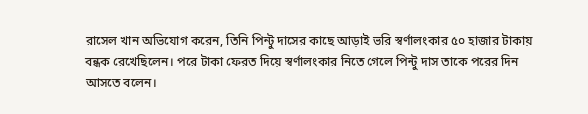রাসেল খান অভিযোগ করেন, তিনি পিন্টু দাসের কাছে আড়াই ভরি স্বর্ণালংকার ৫০ হাজার টাকায় বন্ধক রেখেছিলেন। পরে টাকা ফেরত দিয়ে স্বর্ণালংকার নিতে গেলে পিন্টু দাস তাকে পরের দিন আসতে বলেন।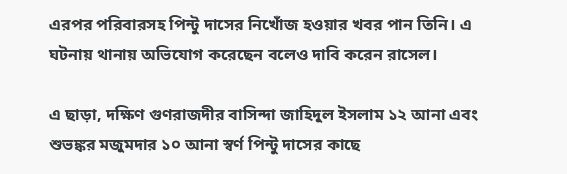এরপর পরিবারসহ পিন্টু দাসের নিখোঁজ হওয়ার খবর পান তিনি। এ ঘটনায় থানায় অভিযোগ করেছেন বলেও দাবি করেন রাসেল।

এ ছাড়া, দক্ষিণ গুণরাজদীর বাসিন্দা জাহিদুল ইসলাম ১২ আনা এবং শুভঙ্কর মজুমদার ১০ আনা স্বর্ণ পিন্টু দাসের কাছে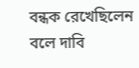বন্ধক রেখেছিলেন বলে দাবি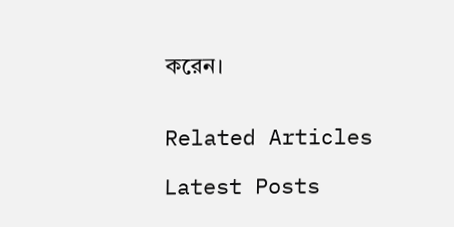করেন।


Related Articles

Latest Posts